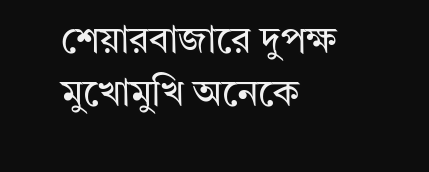শেয়ারবাজারে দুপক্ষ মুখোমুখি অনেকে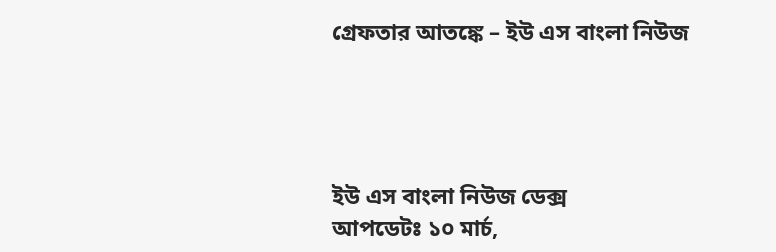গ্রেফতার আতঙ্কে – ইউ এস বাংলা নিউজ




ইউ এস বাংলা নিউজ ডেক্স
আপডেটঃ ১০ মার্চ,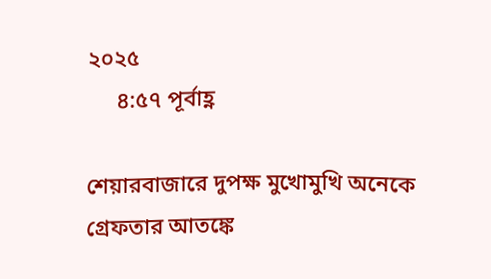২০২৫
     ৪:৫৭ পূর্বাহ্ণ

শেয়ারবাজারে দুপক্ষ মুখোমুখি অনেকে গ্রেফতার আতঙ্কে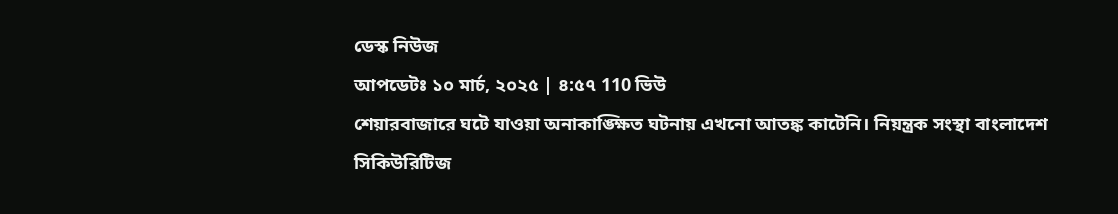ডেস্ক নিউজ
আপডেটঃ ১০ মার্চ, ২০২৫ | ৪:৫৭ 110 ভিউ
শেয়ারবাজারে ঘটে যাওয়া অনাকাঙ্ক্ষিত ঘটনায় এখনো আতঙ্ক কাটেনি। নিয়ন্ত্রক সংস্থা বাংলাদেশ সিকিউরিটিজ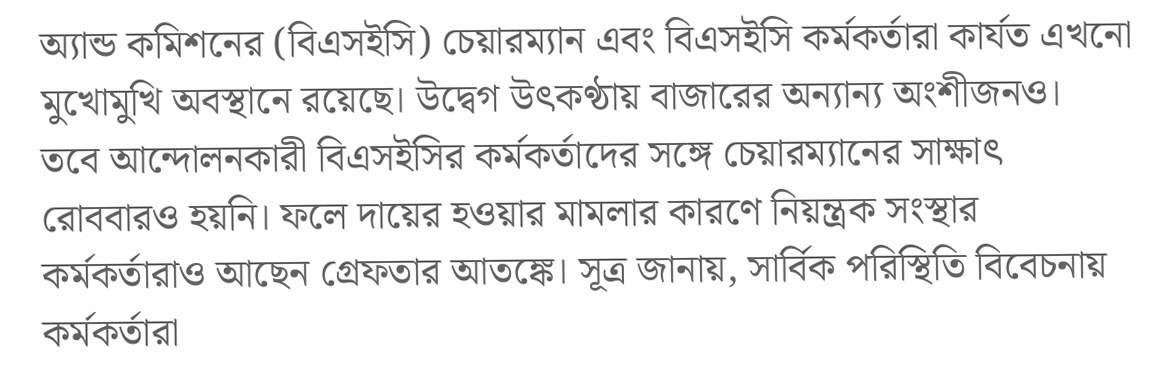অ্যান্ড কমিশনের (বিএসইসি) চেয়ারম্যান এবং বিএসইসি কর্মকর্তারা কার্যত এখনো মুখোমুখি অবস্থানে রয়েছে। উদ্বেগ উৎকণ্ঠায় বাজারের অন্যান্য অংশীজনও। তবে আন্দোলনকারী বিএসইসির কর্মকর্তাদের সঙ্গে চেয়ারম্যানের সাক্ষাৎ রোববারও হয়নি। ফলে দায়ের হওয়ার মামলার কারণে নিয়ন্ত্রক সংস্থার কর্মকর্তারাও আছেন গ্রেফতার আতঙ্কে। সূত্র জানায়, সার্বিক পরিস্থিতি বিবেচনায় কর্মকর্তারা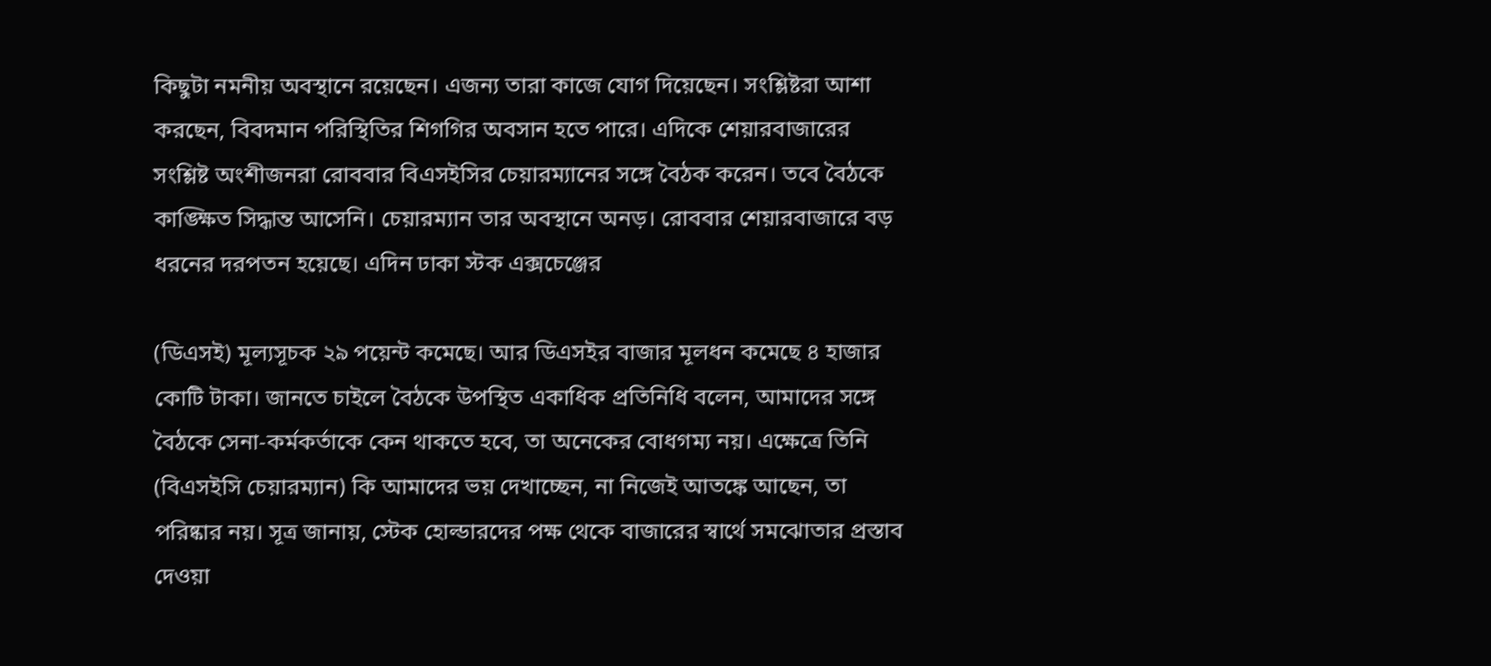কিছুটা নমনীয় অবস্থানে রয়েছেন। এজন্য তারা কাজে যোগ দিয়েছেন। সংশ্লিষ্টরা আশা করছেন, বিবদমান পরিস্থিতির শিগগির অবসান হতে পারে। এদিকে শেয়ারবাজারের সংশ্লিষ্ট অংশীজনরা রোববার বিএসইসির চেয়ারম্যানের সঙ্গে বৈঠক করেন। তবে বৈঠকে কাঙ্ক্ষিত সিদ্ধান্ত আসেনি। চেয়ারম্যান তার অবস্থানে অনড়। রোববার শেয়ারবাজারে বড় ধরনের দরপতন হয়েছে। এদিন ঢাকা স্টক এক্সচেঞ্জের

(ডিএসই) মূল্যসূচক ২৯ পয়েন্ট কমেছে। আর ডিএসইর বাজার মূলধন কমেছে ৪ হাজার কোটি টাকা। জানতে চাইলে বৈঠকে উপস্থিত একাধিক প্রতিনিধি বলেন, আমাদের সঙ্গে বৈঠকে সেনা-কর্মকর্তাকে কেন থাকতে হবে, তা অনেকের বোধগম্য নয়। এক্ষেত্রে তিনি (বিএসইসি চেয়ারম্যান) কি আমাদের ভয় দেখাচ্ছেন, না নিজেই আতঙ্কে আছেন, তা পরিষ্কার নয়। সূত্র জানায়, স্টেক হোল্ডারদের পক্ষ থেকে বাজারের স্বার্থে সমঝোতার প্রস্তাব দেওয়া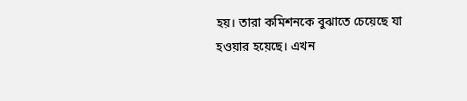হয়। তারা কমিশনকে বুঝাতে চেয়েছে যা হওয়ার হয়েছে। এখন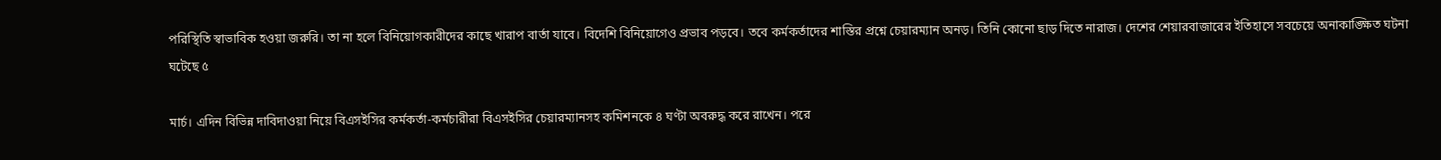পরিস্থিতি স্বাভাবিক হওয়া জরুরি। তা না হলে বিনিয়োগকারীদের কাছে খারাপ বার্তা যাবে। বিদেশি বিনিয়োগেও প্রভাব পড়বে। তবে কর্মকর্তাদের শাস্তির প্রশ্নে চেয়ারম্যান অনড়। তিনি কোনো ছাড় দিতে নারাজ। দেশের শেয়ারবাজারের ইতিহাসে সবচেয়ে অনাকাঙ্ক্ষিত ঘটনা ঘটেছে ৫

মার্চ। এদিন বিভিন্ন দাবিদাওয়া নিয়ে বিএসইসির কর্মকর্তা-কর্মচারীরা বিএসইসির চেয়ারম্যানসহ কমিশনকে ৪ ঘণ্টা অবরুদ্ধ করে রাখেন। পরে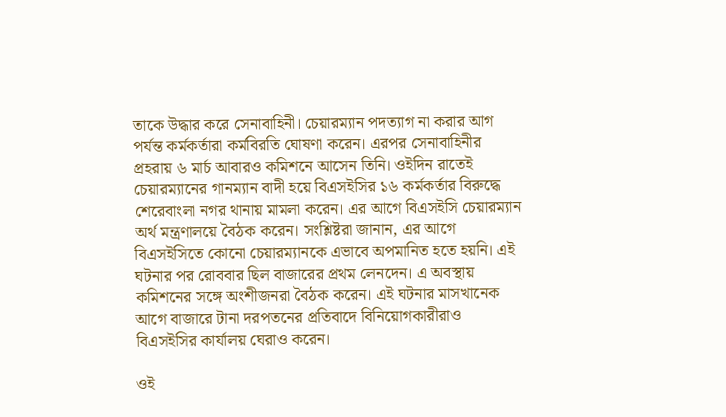তাকে উদ্ধার করে সেনাবাহিনী। চেয়ারম্যান পদত্যাগ না করার আগ পর্যন্ত কর্মকর্তারা কর্মবিরতি ঘোষণা করেন। এরপর সেনাবাহিনীর প্রহরায় ৬ মার্চ আবারও কমিশনে আসেন তিনি। ওইদিন রাতেই চেয়ারম্যানের গানম্যান বাদী হয়ে বিএসইসির ১৬ কর্মকর্তার বিরুদ্ধে শেরেবাংলা নগর থানায় মামলা করেন। এর আগে বিএসইসি চেয়ারম্যান অর্থ মন্ত্রণালয়ে বৈঠক করেন। সংশ্লিষ্টরা জানান, এর আগে বিএসইসিতে কোনো চেয়ারম্যানকে এভাবে অপমানিত হতে হয়নি। এই ঘটনার পর রোববার ছিল বাজারের প্রথম লেনদেন। এ অবস্থায় কমিশনের সঙ্গে অংশীজনরা বৈঠক করেন। এই ঘটনার মাসখানেক আগে বাজারে টানা দরপতনের প্রতিবাদে বিনিয়োগকারীরাও বিএসইসির কার্যালয় ঘেরাও করেন।

ওই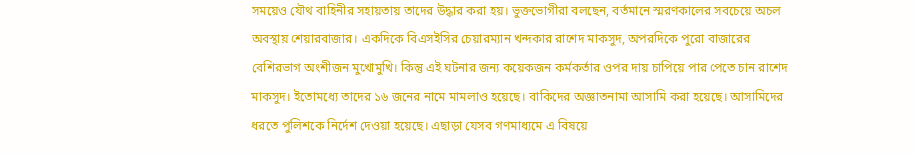সময়েও যৌথ বাহিনীর সহায়তায় তাদের উদ্ধার করা হয়। ভুক্তভোগীরা বলছেন, বর্তমানে স্মরণকালের সবচেয়ে অচল অবস্থায় শেয়ারবাজার। একদিকে বিএসইসির চেয়ারম্যান খন্দকার রাশেদ মাকসুদ, অপরদিকে পুরো বাজারের বেশিরভাগ অংশীজন মুখোমুখি। কিন্তু এই ঘটনার জন্য কয়েকজন কর্মকর্তার ওপর দায় চাপিয়ে পার পেতে চান রাশেদ মাকসুদ। ইতোমধ্যে তাদের ১৬ জনের নামে মামলাও হয়েছে। বাকিদের অজ্ঞাতনামা আসামি করা হয়েছে। আসামিদের ধরতে পুলিশকে নির্দেশ দেওয়া হয়েছে। এছাড়া যেসব গণমাধ্যমে এ বিষয়ে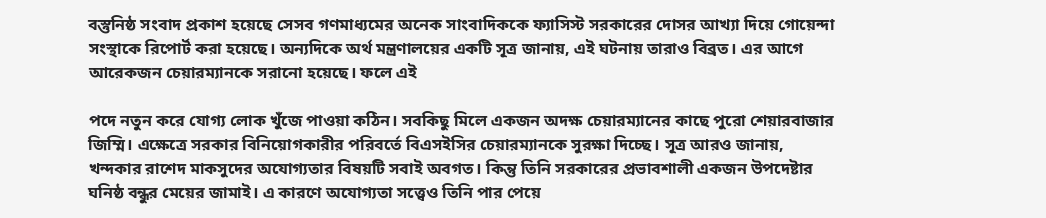বস্তুনিষ্ঠ সংবাদ প্রকাশ হয়েছে সেসব গণমাধ্যমের অনেক সাংবাদিককে ফ্যাসিস্ট সরকারের দোসর আখ্যা দিয়ে গোয়েন্দা সংস্থাকে রিপোর্ট করা হয়েছে। অন্যদিকে অর্থ মন্ত্রণালয়ের একটি সূত্র জানায়, এই ঘটনায় তারাও বিব্রত। এর আগে আরেকজন চেয়ারম্যানকে সরানো হয়েছে। ফলে এই

পদে নতুন করে যোগ্য লোক খুঁজে পাওয়া কঠিন। সবকিছু মিলে একজন অদক্ষ চেয়ারম্যানের কাছে পুরো শেয়ারবাজার জিম্মি। এক্ষেত্রে সরকার বিনিয়োগকারীর পরিবর্তে বিএসইসির চেয়ারম্যানকে সুরক্ষা দিচ্ছে। সূত্র আরও জানায়, খন্দকার রাশেদ মাকসুদের অযোগ্যতার বিষয়টি সবাই অবগত। কিন্তু তিনি সরকারের প্রভাবশালী একজন উপদেষ্টার ঘনিষ্ঠ বন্ধুর মেয়ের জামাই। এ কারণে অযোগ্যতা সত্ত্বেও তিনি পার পেয়ে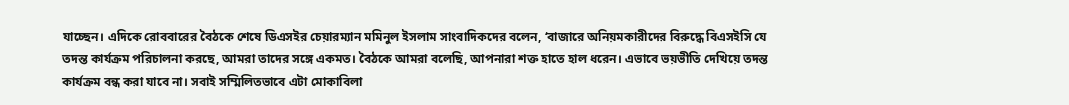যাচ্ছেন। এদিকে রোববারের বৈঠকে শেষে ডিএসইর চেয়ারম্যান মমিনুল ইসলাম সাংবাদিকদের বলেন, ‘বাজারে অনিয়মকারীদের বিরুদ্ধে বিএসইসি যে তদন্ত কার্যক্রম পরিচালনা করছে, আমরা তাদের সঙ্গে একমত। বৈঠকে আমরা বলেছি, আপনারা শক্ত হাতে হাল ধরেন। এভাবে ভয়ভীতি দেখিয়ে তদন্ত কার্যক্রম বন্ধ করা যাবে না। সবাই সম্মিলিতভাবে এটা মোকাবিলা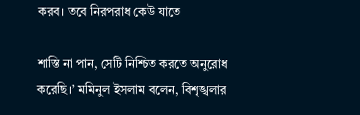করব। তবে নিরপরাধ কেউ যাতে

শাস্তি না পান, সেটি নিশ্চিত করতে অনুরোধ করেছি।’ মমিনুল ইসলাম বলেন, বিশৃঙ্খলার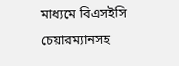মাধ্যমে বিএসইসি চেয়ারম্যানসহ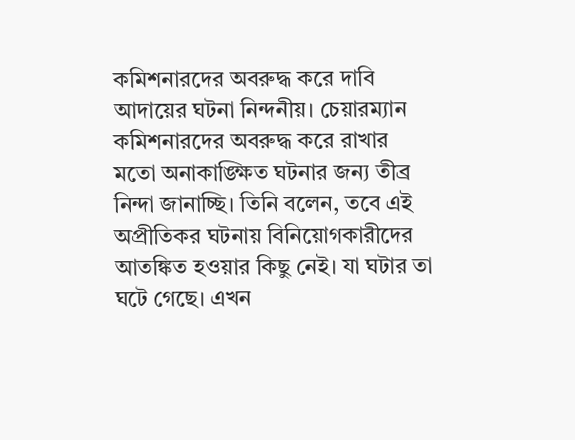কমিশনারদের অবরুদ্ধ করে দাবি আদায়ের ঘটনা নিন্দনীয়। চেয়ারম্যান কমিশনারদের অবরুদ্ধ করে রাখার মতো অনাকাঙ্ক্ষিত ঘটনার জন্য তীব্র নিন্দা জানাচ্ছি। তিনি বলেন, তবে এই অপ্রীতিকর ঘটনায় বিনিয়োগকারীদের আতঙ্কিত হওয়ার কিছু নেই। যা ঘটার তা ঘটে গেছে। এখন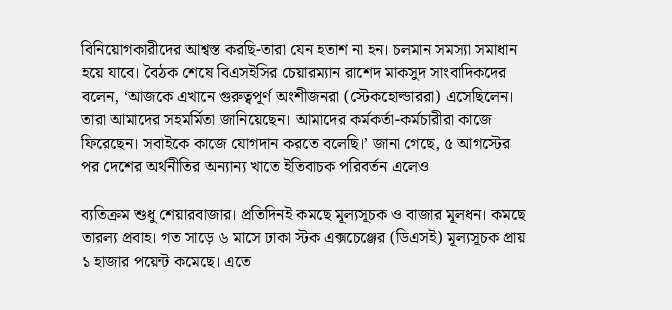বিনিয়োগকারীদের আশ্বস্ত করছি-তারা যেন হতাশ না হন। চলমান সমস্যা সমাধান হয়ে যাবে। বৈঠক শেষে বিএসইসির চেয়ারম্যান রাশেদ মাকসুদ সাংবাদিকদের বলেন, ‘আজকে এখানে গুরুত্বপূর্ণ অংশীজনরা (স্টেকহোল্ডাররা) এসেছিলেন। তারা আমাদের সহমর্মিতা জানিয়েছেন। আমাদের কর্মকর্তা-কর্মচারীরা কাজে ফিরেছেন। সবাইকে কাজে যোগদান করতে বলেছি।’ জানা গেছে, ৫ আগস্টের পর দেশের অর্থনীতির অন্যান্য খাতে ইতিবাচক পরিবর্তন এলেও

ব্যতিক্রম শুধু শেয়ারবাজার। প্রতিদিনই কমছে মূল্যসূচক ও বাজার মূলধন। কমছে তারল্য প্রবাহ। গত সাড়ে ৬ মাসে ঢাকা স্টক এক্সচেঞ্জের (ডিএসই) মূল্যসূচক প্রায় ১ হাজার পয়েন্ট কমেছে। এতে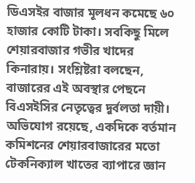ডিএসইর বাজার মূলধন কমেছে ৬০ হাজার কোটি টাকা। সবকিছু মিলে শেয়ারবাজার গভীর খাদের কিনারায়। সংশ্লিষ্টরা বলছেন, বাজারের এই অবস্থার পেছনে বিএসইসির নেতৃত্বের দুর্বলতা দায়ী। অভিযোগ রয়েছে, একদিকে বর্তমান কমিশনের শেয়ারবাজারের মতো টেকনিক্যাল খাতের ব্যাপারে জ্ঞান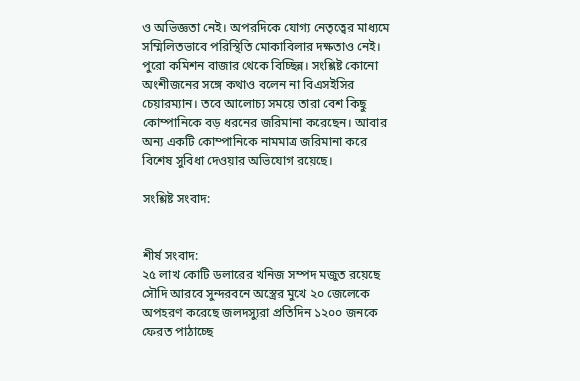ও অভিজ্ঞতা নেই। অপরদিকে যোগ্য নেতৃত্বের মাধ্যমে সম্মিলিতভাবে পরিস্থিতি মোকাবিলার দক্ষতাও নেই। পুরো কমিশন বাজার থেকে বিচ্ছিন্ন। সংশ্লিষ্ট কোনো অংশীজনের সঙ্গে কথাও বলেন না বিএসইসির চেয়ারম্যান। তবে আলোচ্য সময়ে তারা বেশ কিছু কোম্পানিকে বড় ধরনের জরিমানা করেছেন। আবার অন্য একটি কোম্পানিকে নামমাত্র জরিমানা করে বিশেষ সুবিধা দেওয়ার অভিযোগ রয়েছে।

সংশ্লিষ্ট সংবাদ:


শীর্ষ সংবাদ:
২৫ লাখ কোটি ডলারের খনিজ সম্পদ মজুত রয়েছে সৌদি আরবে সুন্দরবনে অস্ত্রের মুখে ২০ জেলেকে অপহরণ করেছে জলদস্যুরা প্রতিদিন ১২০০ জনকে ফেরত পাঠাচ্ছে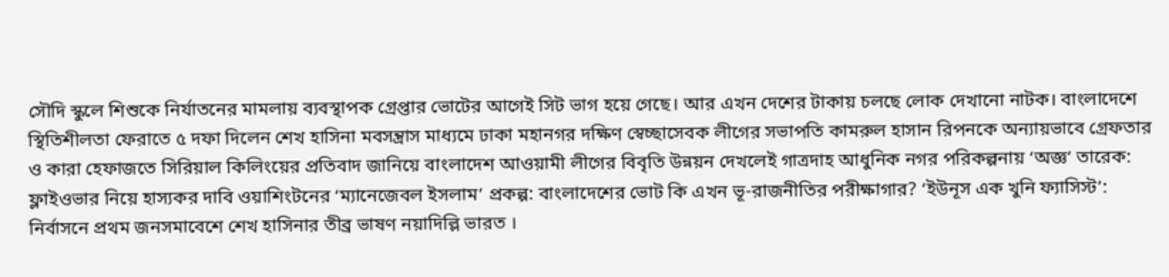সৌদি স্কুলে শিশুকে নির্যাতনের মামলায় ব্যবস্থাপক গ্রেপ্তার ভোটের আগেই সিট ভাগ হয়ে গেছে। আর এখন দেশের টাকায় চলছে লোক দেখানো নাটক। বাংলাদেশে স্থিতিশীলতা ফেরাতে ৫ দফা দিলেন শেখ হাসিনা মবসন্ত্রাস মাধ্যমে ঢাকা মহানগর দক্ষিণ স্বেচ্ছাসেবক লীগের সভাপতি কামরুল হাসান রিপনকে অন্যায়ভাবে গ্রেফতার ও কারা হেফাজতে সিরিয়াল কিলিংয়ের প্রতিবাদ জানিয়ে বাংলাদেশ আওয়ামী লীগের বিবৃতি উন্নয়ন দেখলেই গাত্রদাহ আধুনিক নগর পরিকল্পনায় ‘অজ্ঞ’ তারেক: ফ্লাইওভার নিয়ে হাস্যকর দাবি ওয়াশিংটনের ‘ম্যানেজেবল ইসলাম’ প্রকল্প: বাংলাদেশের ভোট কি এখন ভূ-রাজনীতির পরীক্ষাগার? ‘ইউনূস এক খুনি ফ্যাসিস্ট’: নির্বাসনে প্রথম জনসমাবেশে শেখ হাসিনার তীব্র ভাষণ নয়াদিল্লি ভারত ।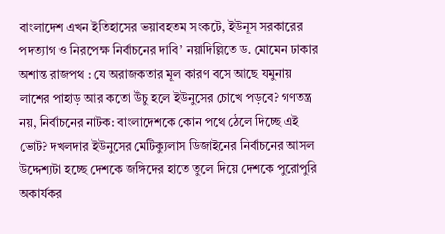বাংলাদেশ এখন ইতিহাসের ভয়াবহতম সংকটে, ইউনূস সরকারের পদত্যাগ ও নিরপেক্ষ নির্বাচনের দাবি’ নয়াদিল্লিতে ড. মোমেন ঢাকার অশান্ত রাজপথ : যে অরাজকতার মূল কারণ বসে আছে যমুনায় লাশের পাহাড় আর কতো উঁচু হলে ইউনুসের চোখে পড়বে? গণতন্ত্র নয়, নির্বাচনের নাটক: বাংলাদেশকে কোন পথে ঠেলে দিচ্ছে এই ভোট? দখলদার ইউনুসের মেটিক্যুলাস ডিজাইনের নির্বাচনের আসল উদ্দেশ্যটা হচ্ছে দেশকে জঙ্গিদের হাতে তুলে দিয়ে দেশকে পুরোপুরি অকার্যকর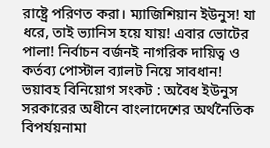রাষ্ট্রে পরিণত করা। ম্যাজিশিয়ান ইউনুস! যা ধরে, তাই ভ্যানিস হয়ে যায়! এবার ভোটের পালা! নির্বাচন বর্জনই নাগরিক দায়িত্ব ও কর্তব্য পোস্টাল ব্যালট নিয়ে সাবধান! ভয়াবহ বিনিয়োগ সংকট : অবৈধ ইউনুস সরকারের অধীনে বাংলাদেশের অর্থনৈতিক বিপর্যয়নামা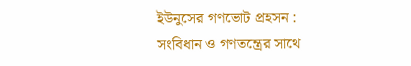ইউনুসের গণভোট প্রহসন : সংবিধান ও গণতন্ত্রের সাথে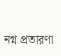নগ্ন প্রতারণা